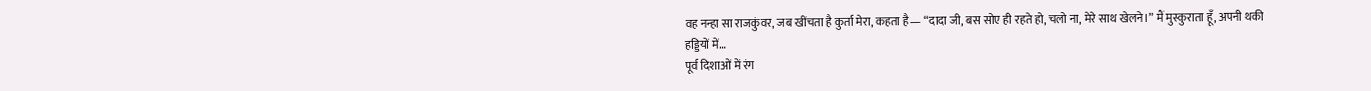वह नन्हा सा राजकुंवर, जब खींचता है कुर्ता मेरा, कहता है— “दादा जी, बस सोए ही रहते हो, चलो ना, मेरे साथ खेलने।” मैं मुस्कुराता हूँ, अपनी थकी हड्डियों में…
पूर्व दिशाओं में रंग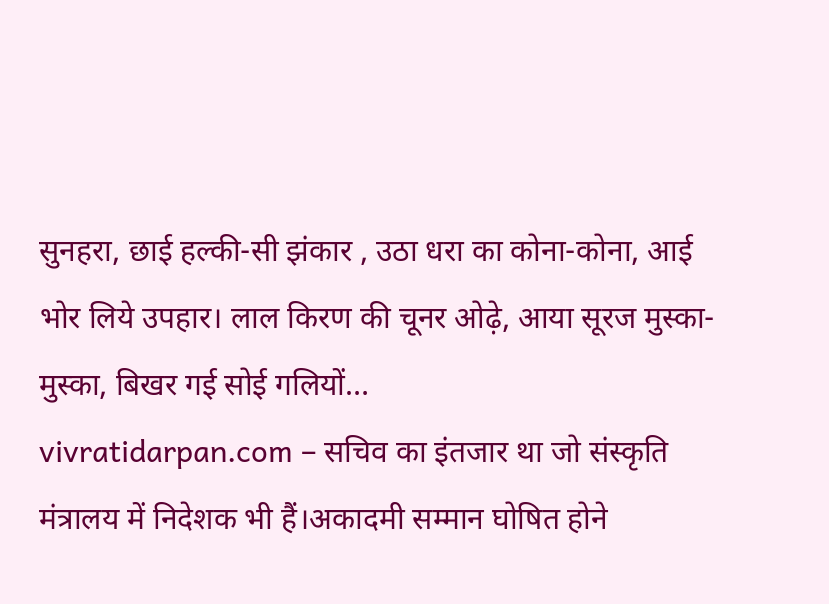सुनहरा, छाई हल्की-सी झंकार , उठा धरा का कोना-कोना, आई भोर लिये उपहार। लाल किरण की चूनर ओढ़े, आया सूरज मुस्का-मुस्का, बिखर गई सोई गलियों…
vivratidarpan.com – सचिव का इंतजार था जो संस्कृति मंत्रालय में निदेशक भी हैं।अकादमी सम्मान घोषित होने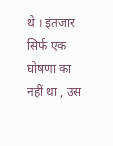थे । इंतजार सिर्फ एक घोषणा का नहीं था , उस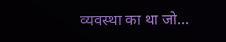व्यवस्था का था जो…